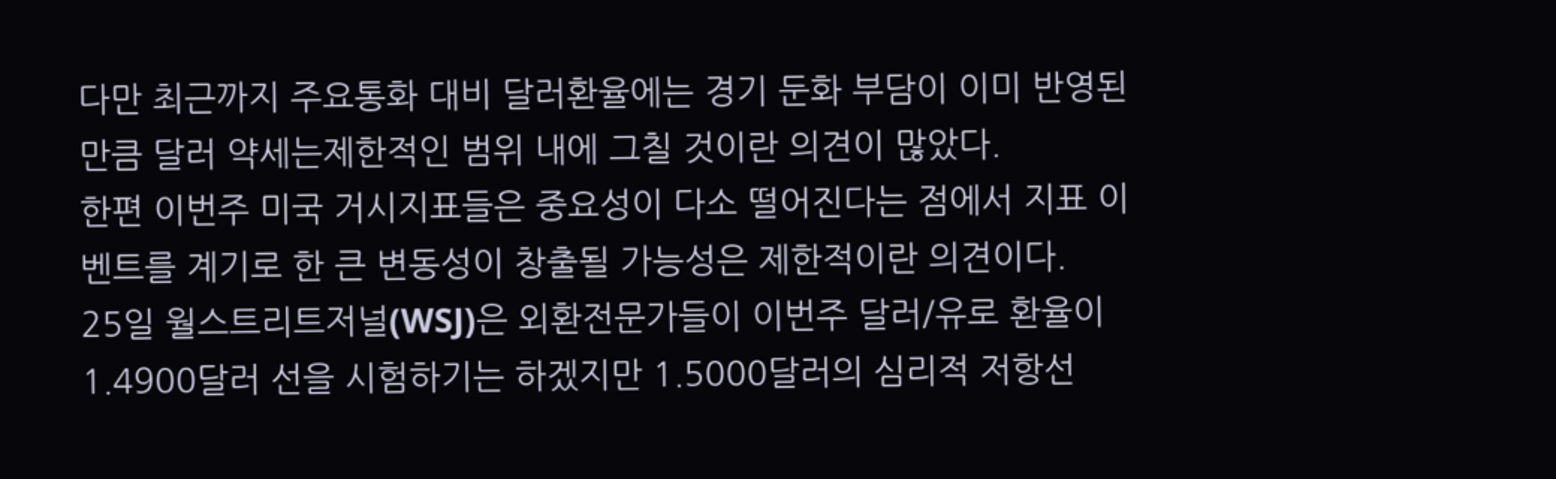다만 최근까지 주요통화 대비 달러환율에는 경기 둔화 부담이 이미 반영된만큼 달러 약세는제한적인 범위 내에 그칠 것이란 의견이 많았다.
한편 이번주 미국 거시지표들은 중요성이 다소 떨어진다는 점에서 지표 이벤트를 계기로 한 큰 변동성이 창출될 가능성은 제한적이란 의견이다.
25일 월스트리트저널(WSJ)은 외환전문가들이 이번주 달러/유로 환율이 1.4900달러 선을 시험하기는 하겠지만 1.5000달러의 심리적 저항선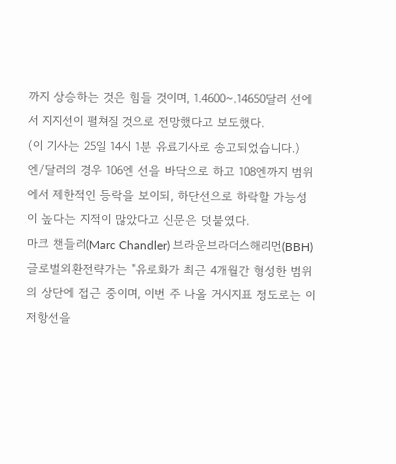까지 상승하는 것은 힘들 것이며, 1.4600~.14650달러 선에서 지지선이 펼쳐질 것으로 전망했다고 보도했다.
(이 기사는 25일 14시 1분 유료기사로 송고되었습니다.)
엔/달러의 경우 106엔 선을 바닥으로 하고 108엔까지 범위에서 제한적인 등락을 보이되, 하단선으로 하락할 가능성이 높다는 지적이 많았다고 신문은 덧붙였다.
마크 챈들러(Marc Chandler) 브라운브라더스해리먼(BBH) 글로벌외환전략가는 "유로화가 최근 4개월간 형성한 범위의 상단에 접근 중이며, 이번 주 나올 거시지표 정도로는 이 저항선을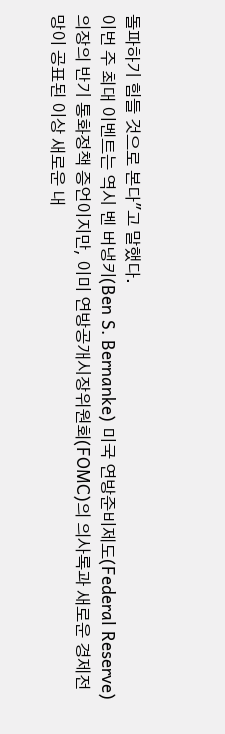돌파하기 힘들 것으로 본다"고 말했다.
이번 주 최대 이벤트는 역시 벤 버냉키(Ben S. Bernanke) 미국 연방준비제도(Federal Reserve) 의장의 반기 통화정책 증언이지만, 이미 연방공개시장위원회(FOMC)의 의사록과 새로운 경제전망이 공표된 이상 새로운 내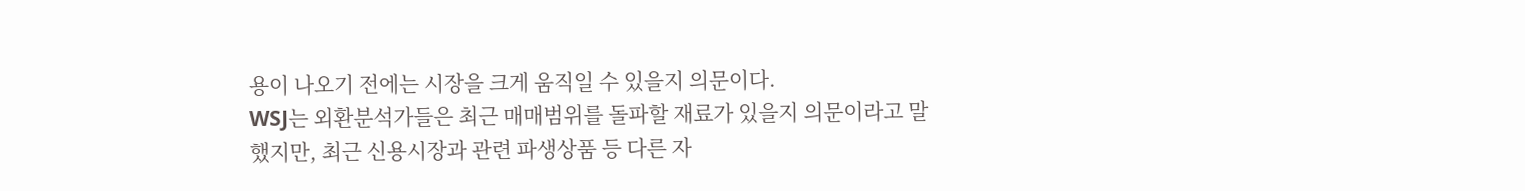용이 나오기 전에는 시장을 크게 움직일 수 있을지 의문이다.
WSJ는 외환분석가들은 최근 매매범위를 돌파할 재료가 있을지 의문이라고 말했지만, 최근 신용시장과 관련 파생상품 등 다른 자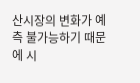산시장의 변화가 예측 불가능하기 때문에 시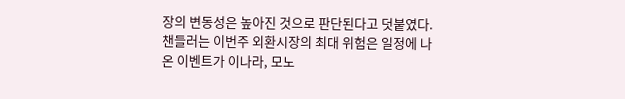장의 변동성은 높아진 것으로 판단된다고 덧붙였다.
챈들러는 이번주 외환시장의 최대 위험은 일정에 나온 이벤트가 이나라, 모노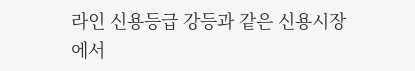라인 신용등급 강등과 같은 신용시장에서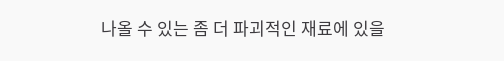나올 수 있는 좀 더 파괴적인 재료에 있을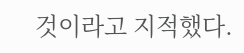것이라고 지적했다.